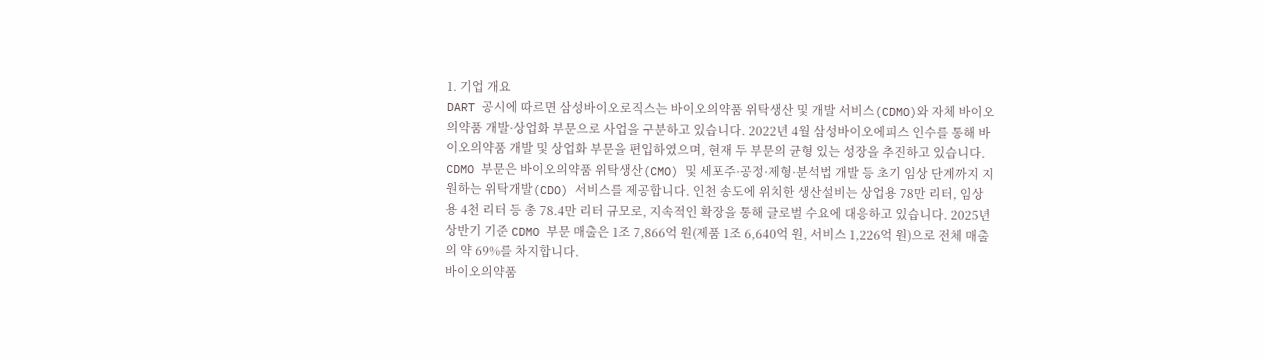1. 기업 개요
DART 공시에 따르면 삼성바이오로직스는 바이오의약품 위탁생산 및 개발 서비스(CDMO)와 자체 바이오의약품 개발·상업화 부문으로 사업을 구분하고 있습니다. 2022년 4월 삼성바이오에피스 인수를 통해 바이오의약품 개발 및 상업화 부문을 편입하였으며, 현재 두 부문의 균형 있는 성장을 추진하고 있습니다.
CDMO 부문은 바이오의약품 위탁생산(CMO) 및 세포주·공정·제형·분석법 개발 등 초기 임상 단계까지 지원하는 위탁개발(CDO) 서비스를 제공합니다. 인천 송도에 위치한 생산설비는 상업용 78만 리터, 임상용 4천 리터 등 총 78.4만 리터 규모로, 지속적인 확장을 통해 글로벌 수요에 대응하고 있습니다. 2025년 상반기 기준 CDMO 부문 매출은 1조 7,866억 원(제품 1조 6,640억 원, 서비스 1,226억 원)으로 전체 매출의 약 69%를 차지합니다.
바이오의약품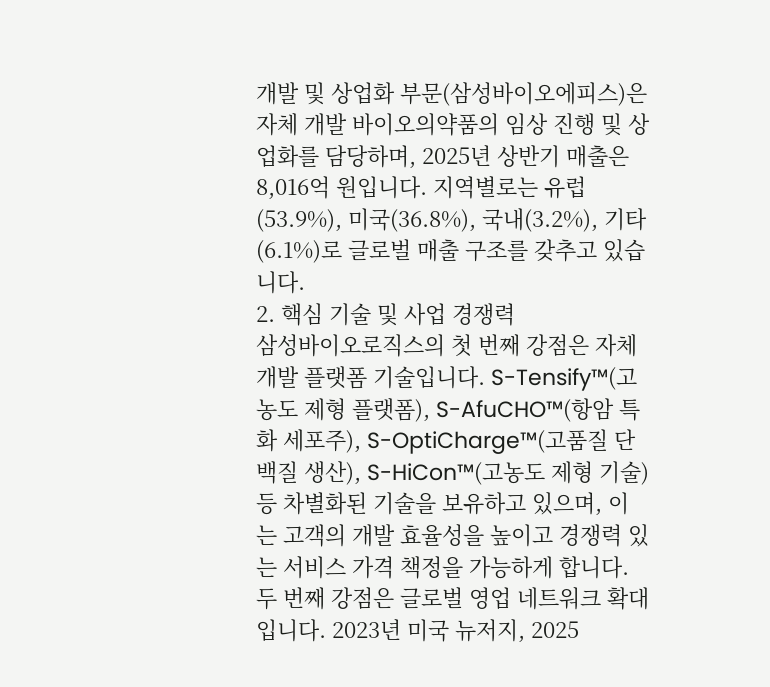개발 및 상업화 부문(삼성바이오에피스)은 자체 개발 바이오의약품의 임상 진행 및 상업화를 담당하며, 2025년 상반기 매출은 8,016억 원입니다. 지역별로는 유럽(53.9%), 미국(36.8%), 국내(3.2%), 기타(6.1%)로 글로벌 매출 구조를 갖추고 있습니다.
2. 핵심 기술 및 사업 경쟁력
삼성바이오로직스의 첫 번째 강점은 자체 개발 플랫폼 기술입니다. S-Tensify™(고농도 제형 플랫폼), S-AfuCHO™(항암 특화 세포주), S-OptiCharge™(고품질 단백질 생산), S-HiCon™(고농도 제형 기술) 등 차별화된 기술을 보유하고 있으며, 이는 고객의 개발 효율성을 높이고 경쟁력 있는 서비스 가격 책정을 가능하게 합니다.
두 번째 강점은 글로벌 영업 네트워크 확대입니다. 2023년 미국 뉴저지, 2025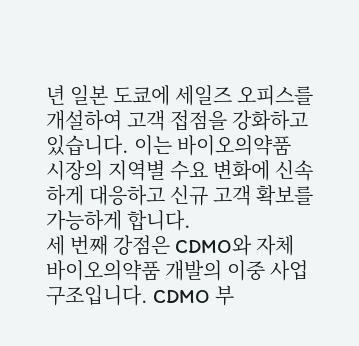년 일본 도쿄에 세일즈 오피스를 개설하여 고객 접점을 강화하고 있습니다. 이는 바이오의약품 시장의 지역별 수요 변화에 신속하게 대응하고 신규 고객 확보를 가능하게 합니다.
세 번째 강점은 CDMO와 자체 바이오의약품 개발의 이중 사업 구조입니다. CDMO 부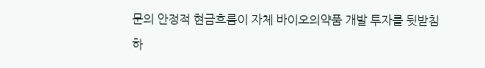문의 안정적 현금흐름이 자체 바이오의약품 개발 투자를 뒷받침하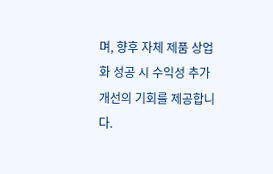며, 향후 자체 제품 상업화 성공 시 수익성 추가 개선의 기회를 제공합니다.